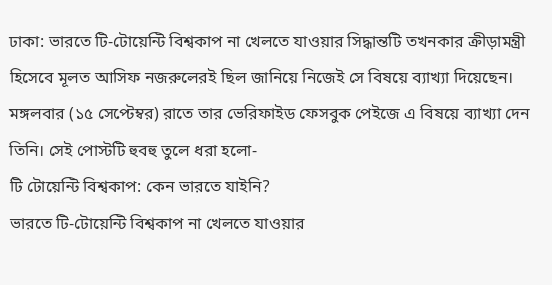ঢাকা: ভারতে টি-টোয়েন্টি বিশ্বকাপ না খেলতে যাওয়ার সিদ্ধান্তটি তখনকার ক্রীড়ামন্ত্রী হিসেবে মূলত আসিফ নজরুলেরই ছিল জানিয়ে নিজেই সে বিষয়ে ব্যাখ্যা দিয়েছেন।
মঙ্গলবার (১৫ সেপ্টেম্বর) রাতে তার ভেরিফাইড ফেসবুক পেইজে এ বিষয়ে ব্যাখ্যা দেন তিনি। সেই পোস্টটি হুবহু তুলে ধরা হলো-
টি টোয়েন্টি বিশ্বকাপ: কেন ভারতে যাইনি?
ভারতে টি-টোয়েন্টি বিশ্বকাপ না খেলতে যাওয়ার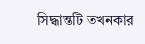সিদ্ধান্তটি তখনকার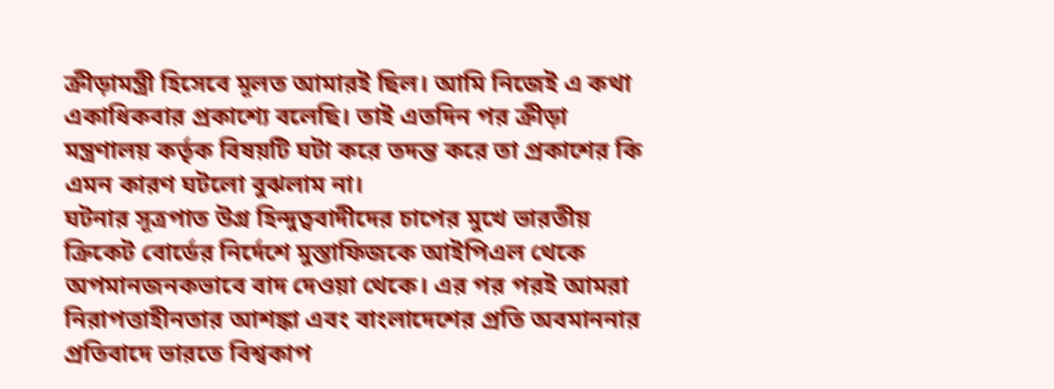ক্রীড়ামন্ত্রী হিসেবে মূলত আমারই ছিল। আমি নিজেই এ কথা একাধিকবার প্রকাশ্যে বলেছি। তাই এতদিন পর ক্রীড়া মন্ত্রণালয় কর্তৃক বিষয়টি ঘটা করে তদন্ত করে তা প্রকাশের কি এমন কারণ ঘটলো বুঝলাম না।
ঘটনার সূত্রপাত উগ্র হিন্দুত্ববাদীদের চাপের মুখে ভারতীয় ক্রিকেট বোর্ডের নির্দেশে মুস্তাফিজকে আইপিএল থেকে অপমানজনকভাবে বাদ দেওয়া থেকে। এর পর পরই আমরা নিরাপত্তাহীনতার আশঙ্কা এবং বাংলাদেশের প্রতি অবমাননার প্রতিবাদে ভারতে বিশ্বকাপ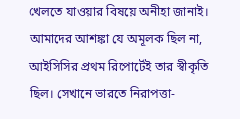খেলতে যাওয়ার বিষয়ে অনীহা জানাই।
আমাদের আশঙ্কা যে অমূলক ছিল না, আইসিসির প্রথম রিপোর্টেই তার স্বীকৃতি ছিল। সেখানে ভারতে নিরাপত্তা-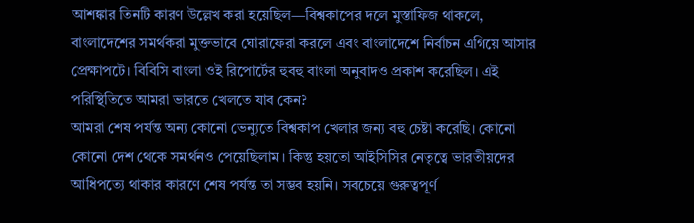আশঙ্কার তিনটি কারণ উল্লেখ করা হয়েছিল—বিশ্বকাপের দলে মুস্তাফিজ থাকলে, বাংলাদেশের সমর্থকরা মুক্তভাবে ঘোরাফেরা করলে এবং বাংলাদেশে নির্বাচন এগিয়ে আসার প্রেক্ষাপটে। বিবিসি বাংলা ওই রিপোর্টের হুবহু বাংলা অনুবাদও প্রকাশ করেছিল। এই পরিস্থিতিতে আমরা ভারতে খেলতে যাব কেন?
আমরা শেষ পর্যন্ত অন্য কোনো ভেন্যুতে বিশ্বকাপ খেলার জন্য বহু চেষ্টা করেছি। কোনো কোনো দেশ থেকে সমর্থনও পেয়েছিলাম। কিন্তু হয়তো আইসিসির নেতৃত্বে ভারতীয়দের আধিপত্যে থাকার কারণে শেষ পর্যন্ত তা সম্ভব হয়নি। সবচেয়ে গুরুত্বপূর্ণ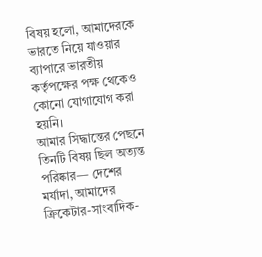বিষয় হলো, আমাদেরকে ভারতে নিয়ে যাওয়ার ব্যাপারে ভারতীয় কর্তৃপক্ষের পক্ষ থেকেও কোনো যোগাযোগ করা হয়নি।
আমার সিদ্ধান্তের পেছনে তিনটি বিষয় ছিল অত্যন্ত পরিষ্কার— দেশের মর্যাদা, আমাদের ক্রিকেটার-সাংবাদিক-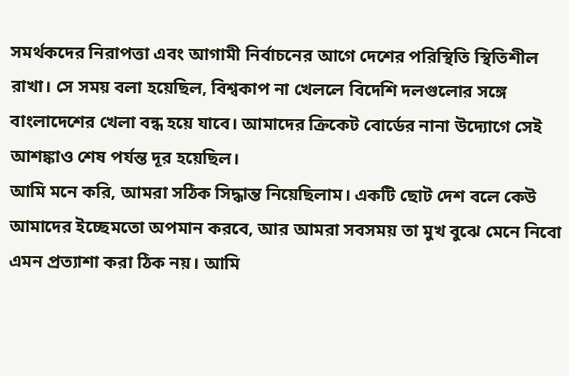সমর্থকদের নিরাপত্তা এবং আগামী নির্বাচনের আগে দেশের পরিস্থিতি স্থিতিশীল রাখা। সে সময় বলা হয়েছিল, বিশ্বকাপ না খেললে বিদেশি দলগুলোর সঙ্গে বাংলাদেশের খেলা বন্ধ হয়ে যাবে। আমাদের ক্রিকেট বোর্ডের নানা উদ্যোগে সেই আশঙ্কাও শেষ পর্যন্ত দূর হয়েছিল।
আমি মনে করি, আমরা সঠিক সিদ্ধান্ত নিয়েছিলাম। একটি ছোট দেশ বলে কেউ আমাদের ইচ্ছেমতো অপমান করবে, আর আমরা সবসময় তা মুখ বুঝে মেনে নিবো এমন প্রত্যাশা করা ঠিক নয়। আমি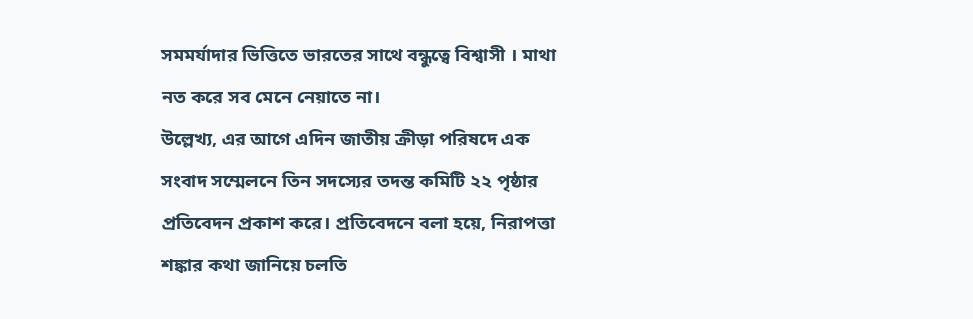সমমর্যাদার ভিত্তিতে ভারতের সাথে বন্ধুত্বে বিশ্বাসী । মাথা নত করে সব মেনে নেয়াতে না।
উল্লেখ্য, এর আগে এদিন জাতীয় ক্রীড়া পরিষদে এক সংবাদ সম্মেলনে তিন সদস্যের তদন্ত কমিটি ২২ পৃষ্ঠার প্রতিবেদন প্রকাশ করে। প্রতিবেদনে বলা হয়ে, নিরাপত্তা শঙ্কার কথা জানিয়ে চলতি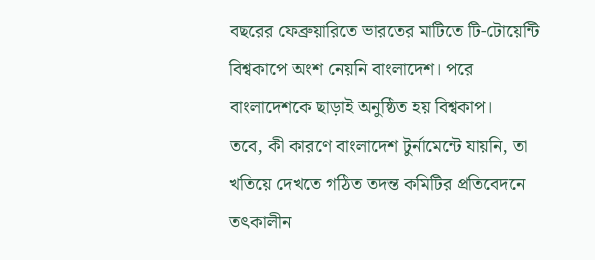বছরের ফেব্রুয়ারিতে ভারতের মাটিতে টি-টোয়েন্টি বিশ্বকাপে অংশ নেয়নি বাংলাদেশ। পরে বাংলাদেশকে ছাড়াই অনুষ্ঠিত হয় বিশ্বকাপ।
তবে, কী কারণে বাংলাদেশ টুর্নামেন্টে যায়নি, তা খতিয়ে দেখতে গঠিত তদন্ত কমিটির প্রতিবেদনে তৎকালীন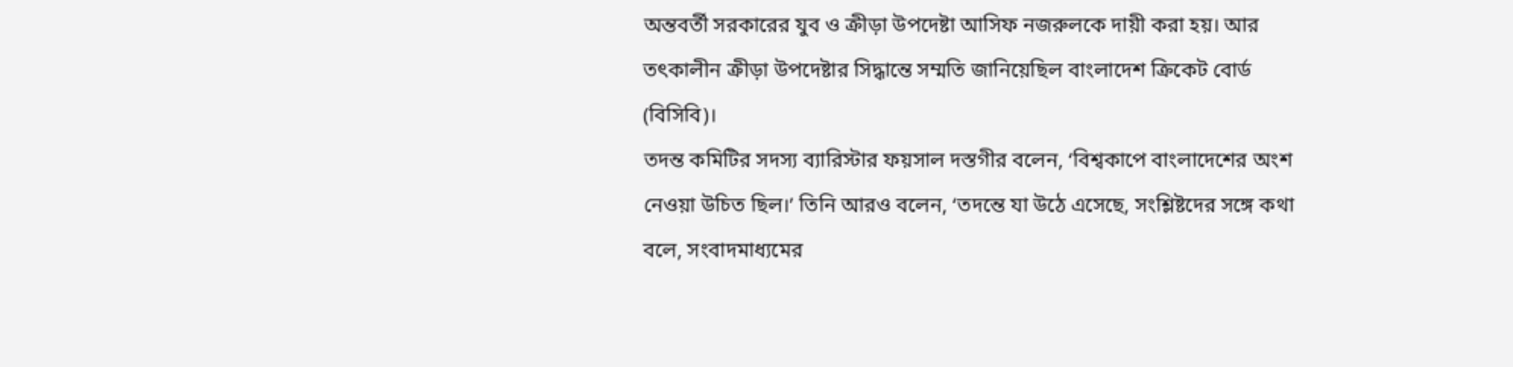অন্তবর্তী সরকারের যুব ও ক্রীড়া উপদেষ্টা আসিফ নজরুলকে দায়ী করা হয়। আর তৎকালীন ক্রীড়া উপদেষ্টার সিদ্ধান্তে সম্মতি জানিয়েছিল বাংলাদেশ ক্রিকেট বোর্ড (বিসিবি)।
তদন্ত কমিটির সদস্য ব্যারিস্টার ফয়সাল দস্তগীর বলেন, ‘বিশ্বকাপে বাংলাদেশের অংশ নেওয়া উচিত ছিল।’ তিনি আরও বলেন, ‘তদন্তে যা উঠে এসেছে, সংশ্লিষ্টদের সঙ্গে কথা বলে, সংবাদমাধ্যমের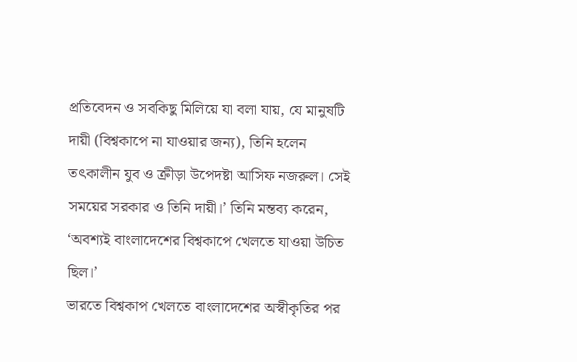প্রতিবেদন ও সবকিছু মিলিয়ে যা বলা যায়, যে মানুষটি দায়ী (বিশ্বকাপে না যাওয়ার জন্য), তিনি হলেন তৎকালীন যুব ও ক্রীড়া উপেদষ্টা আসিফ নজরুল। সেই সময়ের সরকার ও তিনি দায়ী।’ তিনি মন্তব্য করেন, ‘অবশ্যই বাংলাদেশের বিশ্বকাপে খেলতে যাওয়া উচিত ছিল।’
ভারতে বিশ্বকাপ খেলতে বাংলাদেশের অস্বীকৃতির পর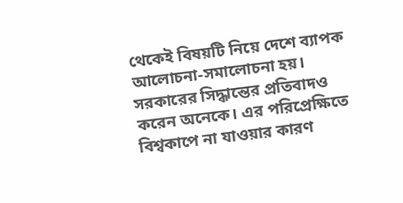থেকেই বিষয়টি নিয়ে দেশে ব্যাপক আলোচনা-সমালোচনা হয়। সরকারের সিদ্ধান্তের প্রতিবাদও করেন অনেকে। এর পরিপ্রেক্ষিতে বিশ্বকাপে না যাওয়ার কারণ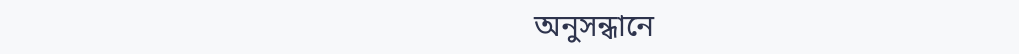অনুসন্ধানে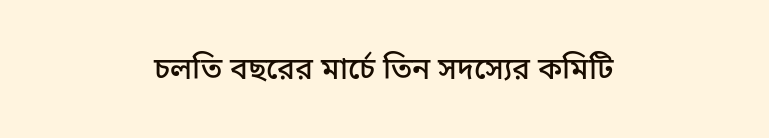চলতি বছরের মার্চে তিন সদস্যের কমিটি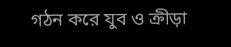গঠন করে যুব ও ক্রীড়া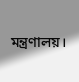মন্ত্রণালয়।